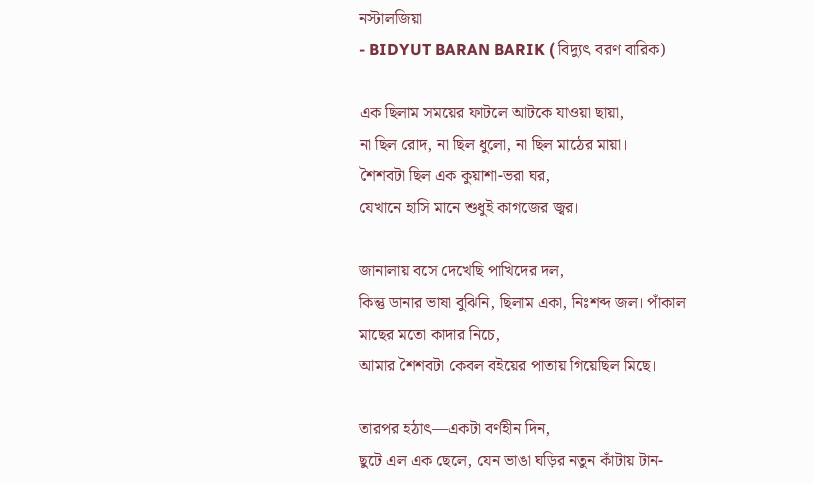নস্টালজিয়া
- BIDYUT BARAN BARIK ( বিদ্যুৎ বরণ বারিক)

এক ছিলাম সময়ের ফাটলে আটকে যাওয়া ছায়া,
না ছিল রোদ, না ছিল ধুলো, না ছিল মাঠের মায়া।
শৈশবটা ছিল এক কুয়াশা-ভরা ঘর,
যেখানে হাসি মানে শুধুই কাগজের জ্বর।

জানালায় বসে দেখেছি পাখিদের দল,
কিন্তু ডানার ভাষা বুঝিনি, ছিলাম একা, নিঃশব্দ জল। পাঁকাল মাছের মতো কাদার নিচে,
আমার শৈশবটা কেবল বইয়ের পাতায় গিয়েছিল মিছে।

তারপর হঠাৎ—একটা বর্ণহীন দিন,
ছুটে এল এক ছেলে, যেন ভাঙা ঘড়ির নতুন কাঁটায় টান-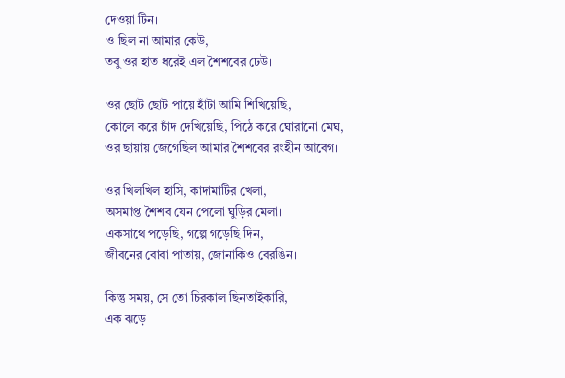দেওয়া টিন।
ও ছিল না আমার কেউ,
তবু ওর হাত ধরেই এল শৈশবের ঢেউ।

ওর ছোট ছোট পায়ে হাঁটা আমি শিখিয়েছি,
কোলে করে চাঁদ দেখিয়েছি, পিঠে করে ঘোরানো মেঘ,
ওর ছায়ায় জেগেছিল আমার শৈশবের রংহীন আবেগ।

ওর খিলখিল হাসি, কাদামাটির খেলা,
অসমাপ্ত শৈশব যেন পেলো ঘুড়ির মেলা।
একসাথে পড়েছি, গল্পে গড়েছি দিন,
জীবনের বোবা পাতায়, জোনাকিও বেরঙিন।

কিন্তু সময়, সে তো চিরকাল ছিনতাইকারি,
এক ঝড়ে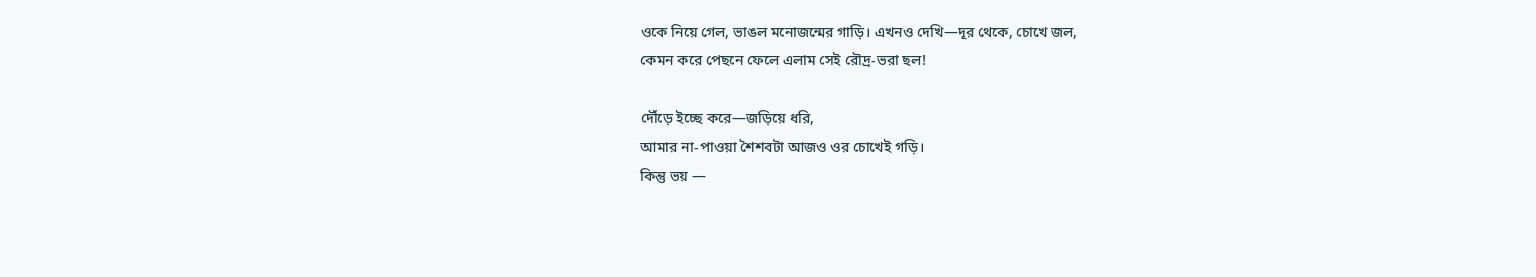ওকে নিয়ে গেল, ভাঙল মনোজন্মের গাড়ি। এখনও দেখি—দূর থেকে, চোখে জল,
কেমন করে পেছনে ফেলে এলাম সেই রৌদ্র-ভরা ছল!

দৌঁড়ে ইচ্ছে করে—জড়িয়ে ধরি,
আমার না-পাওয়া শৈশবটা আজও ওর চোখেই গড়ি।
কিন্তু ভয় —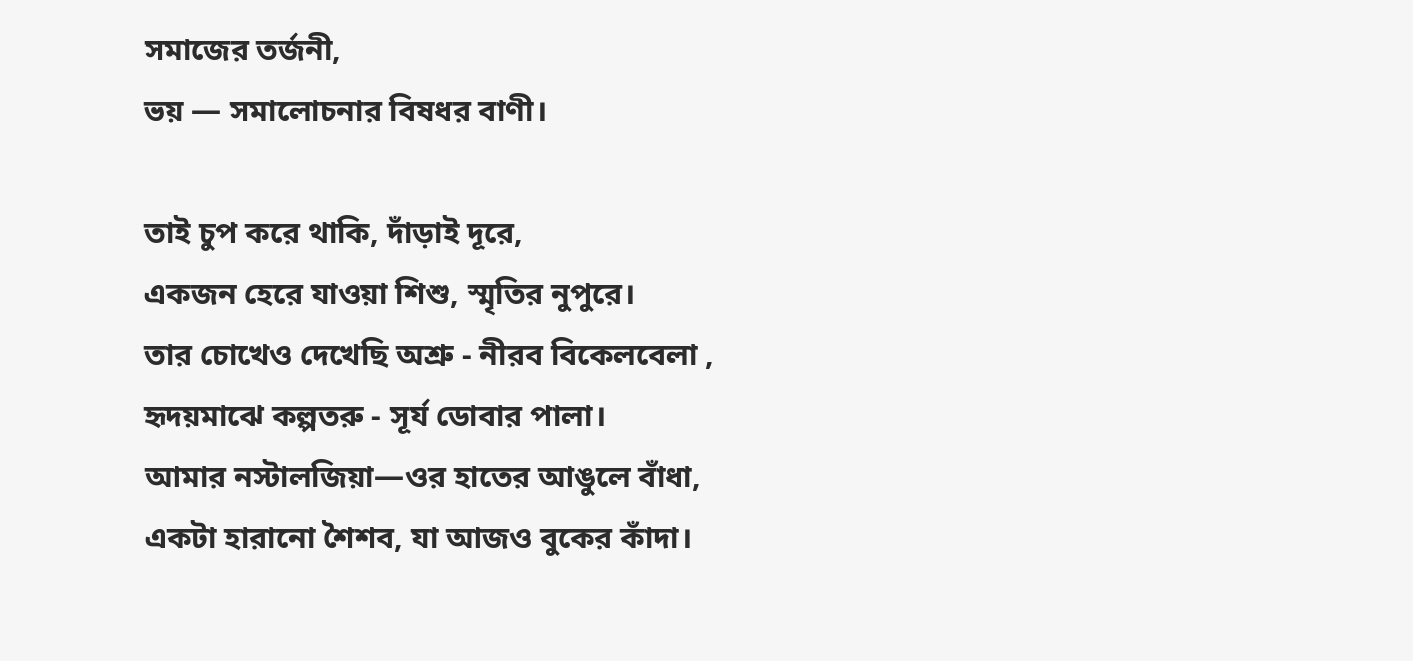সমাজের তর্জনী,
ভয় — সমালোচনার বিষধর বাণী।

তাই চুপ করে থাকি, দাঁড়াই দূরে,
একজন হেরে যাওয়া শিশু, স্মৃতির নুপুরে।
তার চোখেও দেখেছি অশ্রু - নীরব বিকেলবেলা ,
হৃদয়মাঝে কল্পতরু - সূর্য ডোবার পালা।
আমার নস্টালজিয়া—ওর হাতের আঙুলে বাঁধা,
একটা হারানো শৈশব, যা আজও বুকের কাঁদা।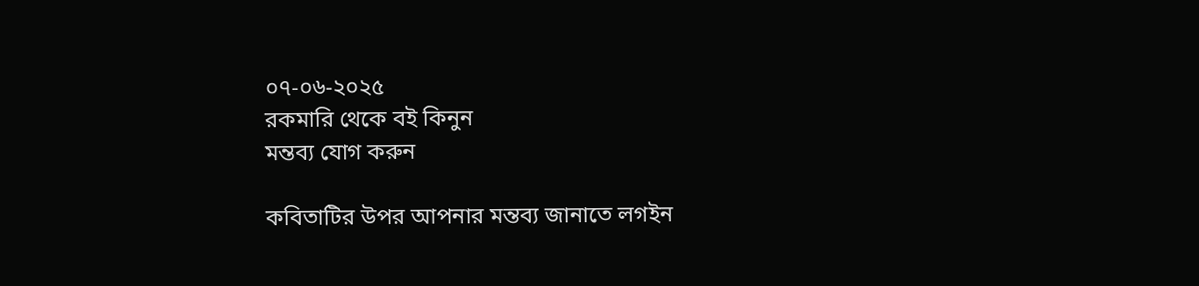০৭-০৬-২০২৫
রকমারি থেকে বই কিনুন
মন্তব্য যোগ করুন

কবিতাটির উপর আপনার মন্তব্য জানাতে লগইন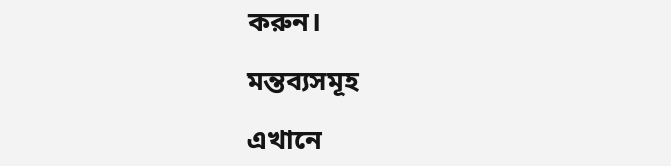করুন।

মন্তব্যসমূহ

এখানে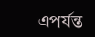এপর্যন্ত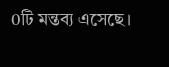0টি মন্তব্য এসেছে।